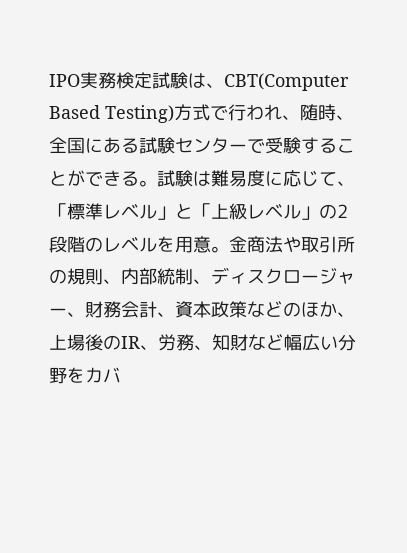IPO実務検定試験は、CBT(Computer Based Testing)方式で行われ、随時、全国にある試験センターで受験することができる。試験は難易度に応じて、「標準レベル」と「上級レベル」の2段階のレベルを用意。金商法や取引所の規則、内部統制、ディスクロージャー、財務会計、資本政策などのほか、上場後のIR、労務、知財など幅広い分野をカバ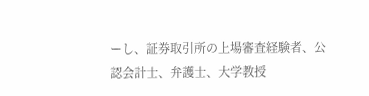ーし、証券取引所の上場審査経験者、公認会計士、弁護士、大学教授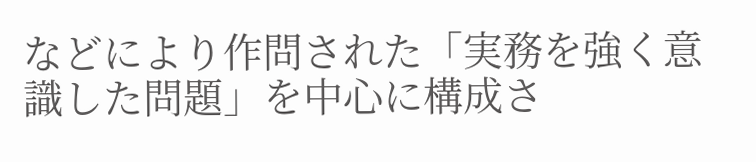などにより作問された「実務を強く意識した問題」を中心に構成さ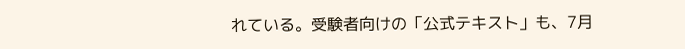れている。受験者向けの「公式テキスト」も、7月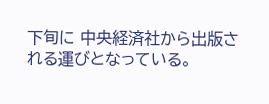下旬に 中央経済社から出版される運びとなっている。